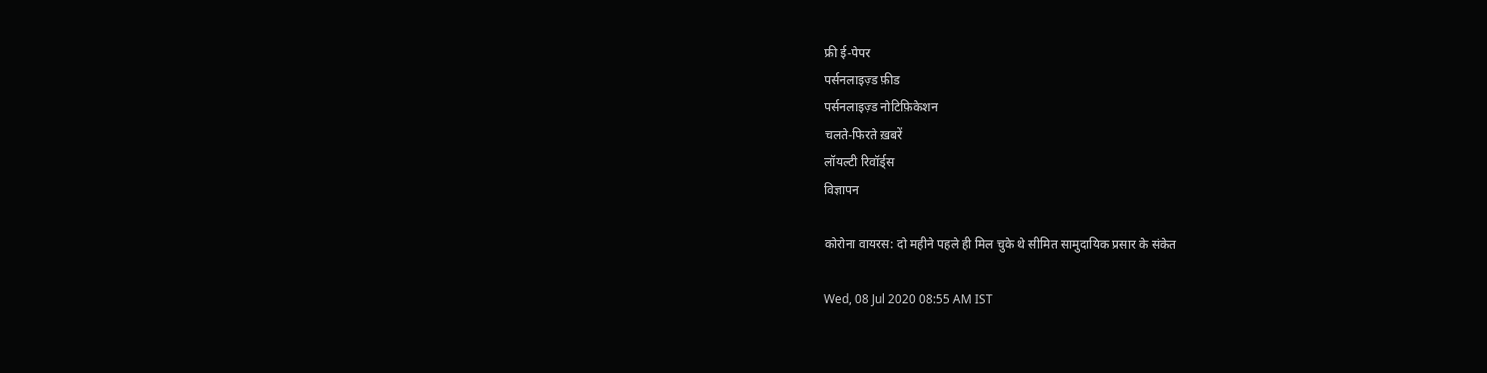फ्री ई-पेपर
पर्सनलाइज़्ड फ़ीड
पर्सनलाइज़्ड नोटिफ़िकेशन
चलते-फिरते ख़बरें
लॉयल्टी रिवॉर्ड्स
विज्ञापन

कोरोना वायरस: दो महीने पहले ही मिल चुके थे सीमित सामुदायिक प्रसार के संकेत

Wed, 08 Jul 2020 08:55 AM IST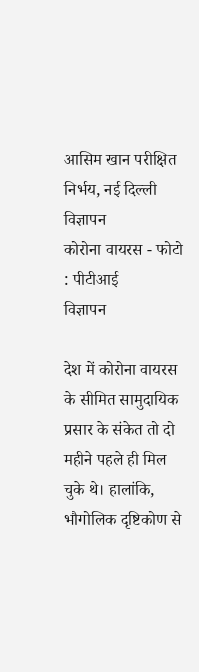आसिम खान परीक्षित निर्भय, नई दिल्ली
विज्ञापन
कोरोना वायरस - फोटो : पीटीआई
विज्ञापन

देश में कोरोना वायरस के सीमित सामुदायिक प्रसार के संकेत तो दो महीने पहले ही मिल चुके थे। हालांकि, भौगोलिक दृष्टिकोण से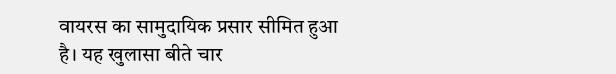वायरस का सामुदायिक प्रसार सीमित हुआ है। यह खुलासा बीते चार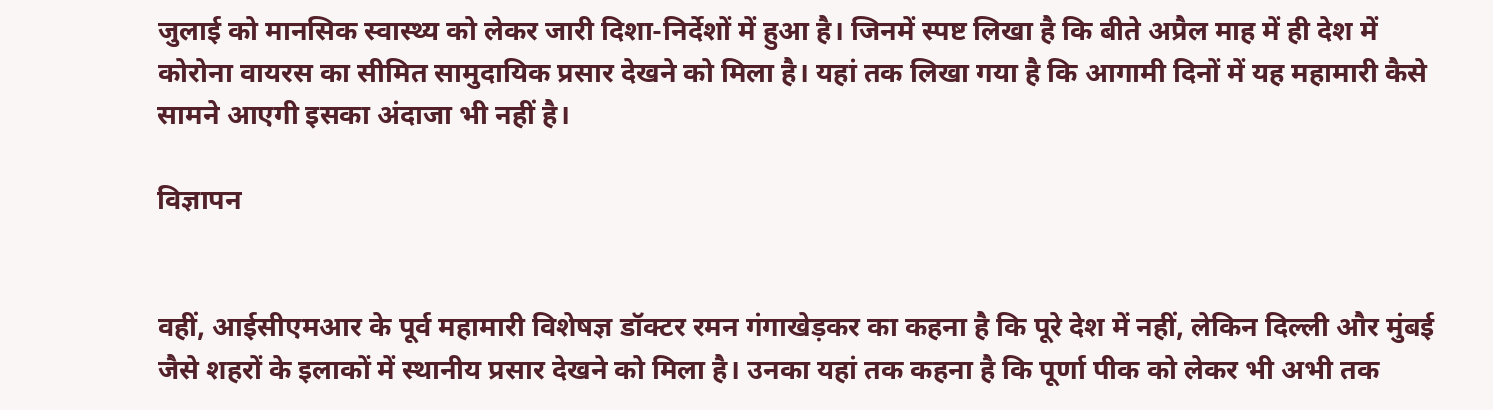जुलाई को मानसिक स्वास्थ्य को लेकर जारी दिशा-निर्देशों में हुआ है। जिनमें स्पष्ट लिखा है कि बीते अप्रैल माह में ही देश में कोरोना वायरस का सीमित सामुदायिक प्रसार देखने को मिला है। यहां तक लिखा गया है कि आगामी दिनों में यह महामारी कैसे सामने आएगी इसका अंदाजा भी नहीं है।

विज्ञापन


वहीं, आईसीएमआर के पूर्व महामारी विशेषज्ञ डॉक्टर रमन गंगाखेड़कर का कहना है कि पूरे देश में नहीं, लेकिन दिल्ली और मुंबई जैसे शहरों के इलाकों में स्थानीय प्रसार देखने को मिला है। उनका यहां तक कहना है कि पूर्णा पीक को लेकर भी अभी तक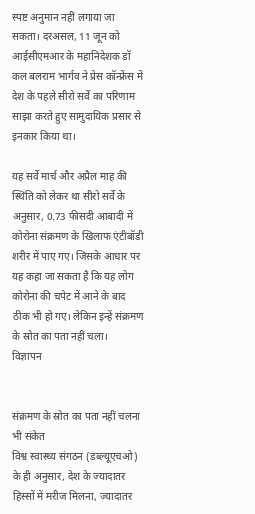स्पष्ट अनुमान नहीं लगाया जा सकता। दरअसल, 11 जून को आईसीएमआर के महानिदेशक डॉ कल बलराम भार्गव ने प्रेस कॉन्फ्रेंस में देश के पहले सीरो सर्वे का परिणाम साझा करते हुए सामुदायिक प्रसार से इनकार किया था।

यह सर्वे मार्च और अप्रैल माह की स्थिति को लेकर था सीरो सर्वे के अनुसार, 0.73 फीसदी आबादी में कोरोना संक्रमण के खिलाफ एंटीबॉडी शरीर में पाए गए। जिसके आधार पर यह कहा जा सकता है कि यह लोग कोरोना की चपेट में आने के बाद ठीक भी हो गए। लेकिन इन्हें संक्रमण के स्रोत का पता नहीं चला।
विज्ञापन


संक्रमण के स्रोत का पता नहीं चलना भी संकेत
विश्व स्वास्थ्य संगठन (डब्ल्यूएचओ) के ही अनुसार, देश के ज्यादातर हिस्सों में मरीज मिलना, ज्यादातर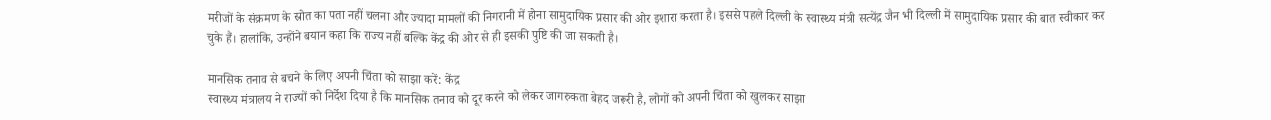मरीजों के संक्रमण के स्रोत का पता नहीं चलना और ज्यादा मामलों की निगरानी में होना सामुदायिक प्रसार की ओर इशारा करता है। इससे पहले दिल्ली के स्वास्थ्य मंत्री सत्येंद्र जैन भी दिल्ली में सामुदायिक प्रसार की बात स्वीकार कर चुके हैं। हालांकि, उन्होंने बयान कहा कि राज्य नहीं बल्कि केंद्र की ओर से ही इसकी पुष्टि की जा सकती है।

मानसिक तनाव से बचने के लिए अपनी चिंता को साझा करें: केंद्र
स्वास्थ्य मंत्रालय ने राज्यों को निर्देश दिया है कि मानसिक तनाव को दूर करने को लेकर जागरुकता बेहद जरूरी है, लोगों को अपनी चिंता को खुलकर साझा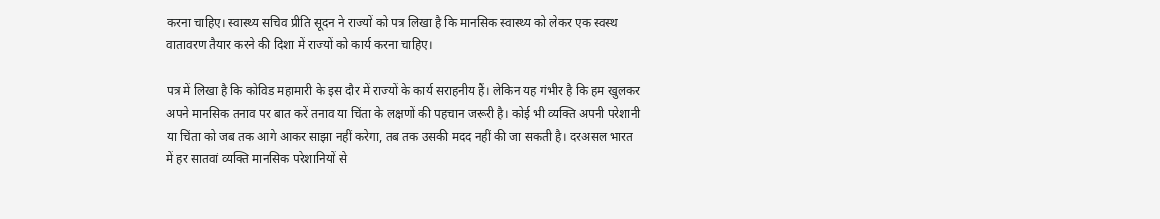करना चाहिए। स्वास्थ्य सचिव प्रीति सूदन ने राज्यों को पत्र लिखा है कि मानसिक स्वास्थ्य को लेकर एक स्वस्थ वातावरण तैयार करने की दिशा में राज्यों को कार्य करना चाहिए।

पत्र में लिखा है कि कोविड महामारी के इस दौर में राज्यों के कार्य सराहनीय हैं। लेकिन यह गंभीर है कि हम खुलकर अपने मानसिक तनाव पर बात करें तनाव या चिंता के लक्षणों की पहचान जरूरी है। कोई भी व्यक्ति अपनी परेशानी या चिंता को जब तक आगे आकर साझा नहीं करेगा, तब तक उसकी मदद नहीं की जा सकती है। दरअसल भारत में हर सातवां व्यक्ति मानसिक परेशानियों से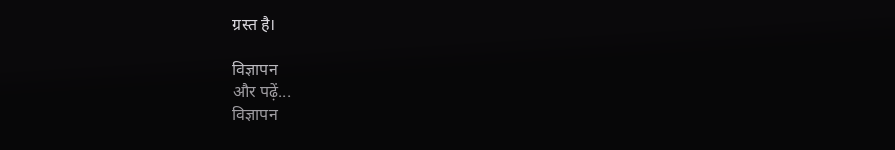ग्रस्त है।

विज्ञापन
और पढ़ें...
विज्ञापन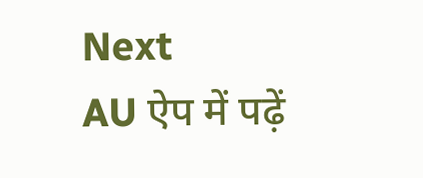Next
AU ऐप में पढ़ें